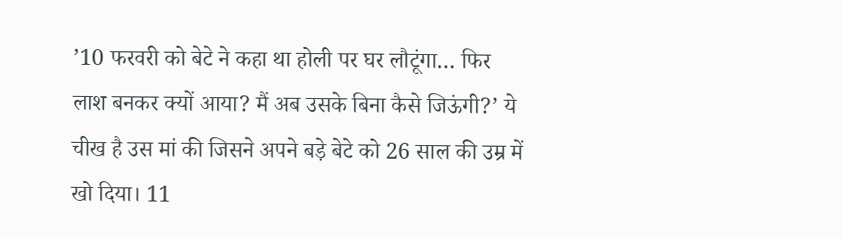’10 फरवरी को बेटे ने कहा था होली पर घर लौटूंगा… फिर लाश बनकर क्यों आया? मैं अब उसके बिना कैसे जिऊंगी?’ ये चीख है उस मां की जिसने अपने बड़े बेटे को 26 साल की उम्र में खो दिया। 11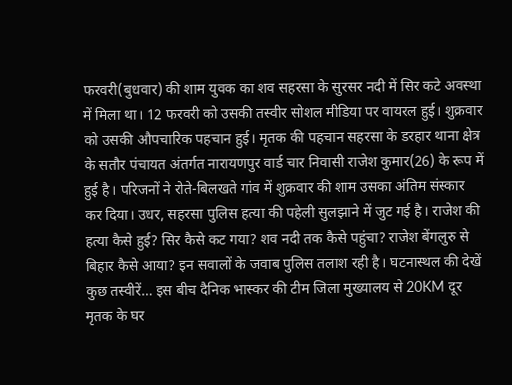फरवरी(बुधवार) की शाम युवक का शव सहरसा के सुरसर नदी में सिर कटे अवस्था में मिला था। 12 फरवरी को उसकी तस्वीर सोशल मीडिया पर वायरल हुई। शुक्रवार को उसकी औपचारिक पहचान हुई। मृतक की पहचान सहरसा के डरहार थाना क्षेत्र के सतौर पंचायत अंतर्गत नारायणपुर वार्ड चार निवासी राजेश कुमार(26) के रूप में हुई है। परिजनों ने रोते-बिलखते गांव में शुक्रवार की शाम उसका अंतिम संस्कार कर दिया। उधर, सहरसा पुलिस हत्या की पहेली सुलझाने में जुट गई है। राजेश की हत्या कैसे हुई? सिर कैसे कट गया? शव नदी तक कैसे पहुंचा? राजेश बेंगलुरु से बिहार कैसे आया? इन सवालों के जवाब पुलिस तलाश रही है। घटनास्थल की देखें कुछ तस्वीरें… इस बीच दैनिक भास्कर की टीम जिला मुख्यालय से 20KM दूर मृतक के घर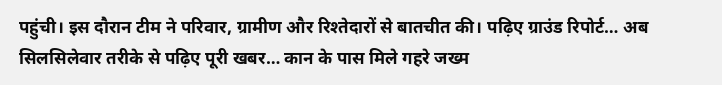पहुंची। इस दौरान टीम ने परिवार, ग्रामीण और रिश्तेदारों से बातचीत की। पढ़िए ग्राउंड रिपोर्ट… अब सिलसिलेवार तरीके से पढ़िए पूरी खबर… कान के पास मिले गहरे जख्म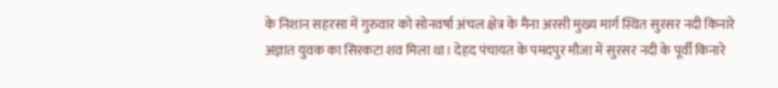के निशान सहरसा में गुरुवार को सोनवर्षा अंचल क्षेत्र के मैना अरसी मुख्य मार्ग स्थित सुरसर नदी किनारे अज्ञात युवक का सिरकटा शव मिला था। देहद पंचायत के पमदपुर मौजा में सुरसर नदी के पूर्वी किनारे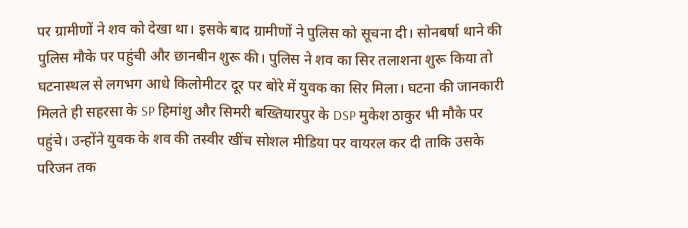पर ग्रामीणों ने शव को देखा था। इसके बाद ग्रामीणों ने पुलिस को सूचना दी। सोनबर्षा थाने की पुलिस मौके पर पहुंची और छानबीन शुरू की। पुलिस ने शव का सिर तलाशना शुरू किया तो घटनास्थल से लगभग आधे किलोमीटर दूर पर बोरे में युवक का सिर मिला। घटना की जानकारी मिलते ही सहरसा के SP हिमांशु और सिमरी बख्तियारपुर के DSP मुकेश ठाकुर भी मौके पर पहुंचे। उन्होंने युवक के शव की तस्वीर खींच सोशल मीडिया पर वायरल कर दी ताकि उसके परिजन तक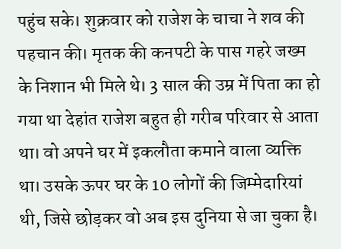पहुंच सके। शुक्रवार को राजेश के चाचा ने शव की पहचान की। मृतक की कनपटी के पास गहरे जख्म के निशान भी मिले थे। 3 साल की उम्र में पिता का हो गया था देहांत राजेश बहुत ही गरीब परिवार से आता था। वो अपने घर में इकलौता कमाने वाला व्यक्ति था। उसके ऊपर घर के 10 लोगों की जिम्मेदारियां थी, जिसे छोड़कर वो अब इस दुनिया से जा चुका है।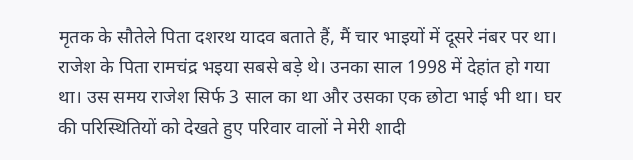मृतक के सौतेले पिता दशरथ यादव बताते हैं, मैं चार भाइयों में दूसरे नंबर पर था। राजेश के पिता रामचंद्र भइया सबसे बड़े थे। उनका साल 1998 में देहांत हो गया था। उस समय राजेश सिर्फ 3 साल का था और उसका एक छोटा भाई भी था। घर की परिस्थितियों को देखते हुए परिवार वालों ने मेरी शादी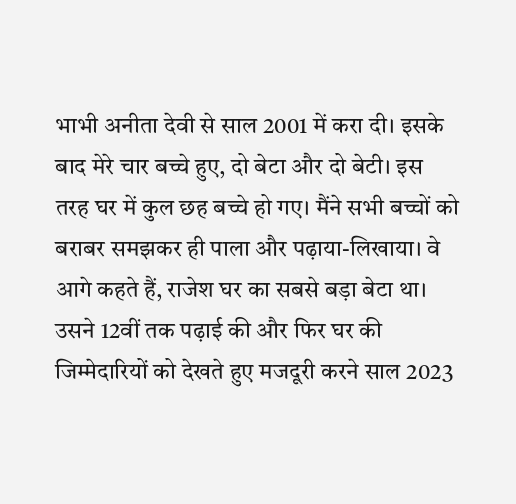भाभी अनीता देवी से साल 2001 में करा दी। इसके बाद मेरे चार बच्चे हुए, दो बेटा और दो बेटी। इस तरह घर में कुल छह बच्चे हो गए। मैंने सभी बच्चों को बराबर समझकर ही पाला और पढ़ाया-लिखाया। वे आगे कहते हैं, राजेश घर का सबसे बड़ा बेटा था। उसने 12वीं तक पढ़ाई की और फिर घर की जिम्मेदारियों को देखते हुए मजदूरी करने साल 2023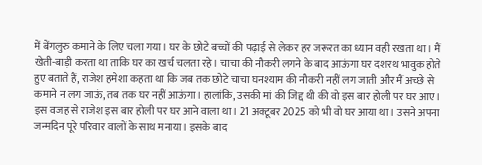में बेंगलुरु कमाने के लिए चला गया। घर के छोटे बच्चों की पढ़ाई से लेकर हर जरूरत का ध्यान वही रखता था। मैं खेती-बाड़ी करता था ताकि घर का खर्च चलता रहे। चाचा की नौकरी लगने के बाद आऊंगा घर दशरथ भावुक होते हुए बताते हैं, राजेश हमेशा कहता था कि जब तक छोटे चाचा घनश्याम की नौकरी नहीं लग जाती और मैं अच्छे से कमाने न लग जाऊं, तब तक घर नहीं आऊंगा। हालांकि, उसकी मां की जिद्द थी की वो इस बार होली पर घर आए। इस वजह से राजेश इस बार होली पर घर आने वाला था। 21 अक्टूबर 2025 को भी वो घर आया था। उसने अपना जन्मदिन पूरे परिवार वालों के साथ मनाया। इसके बाद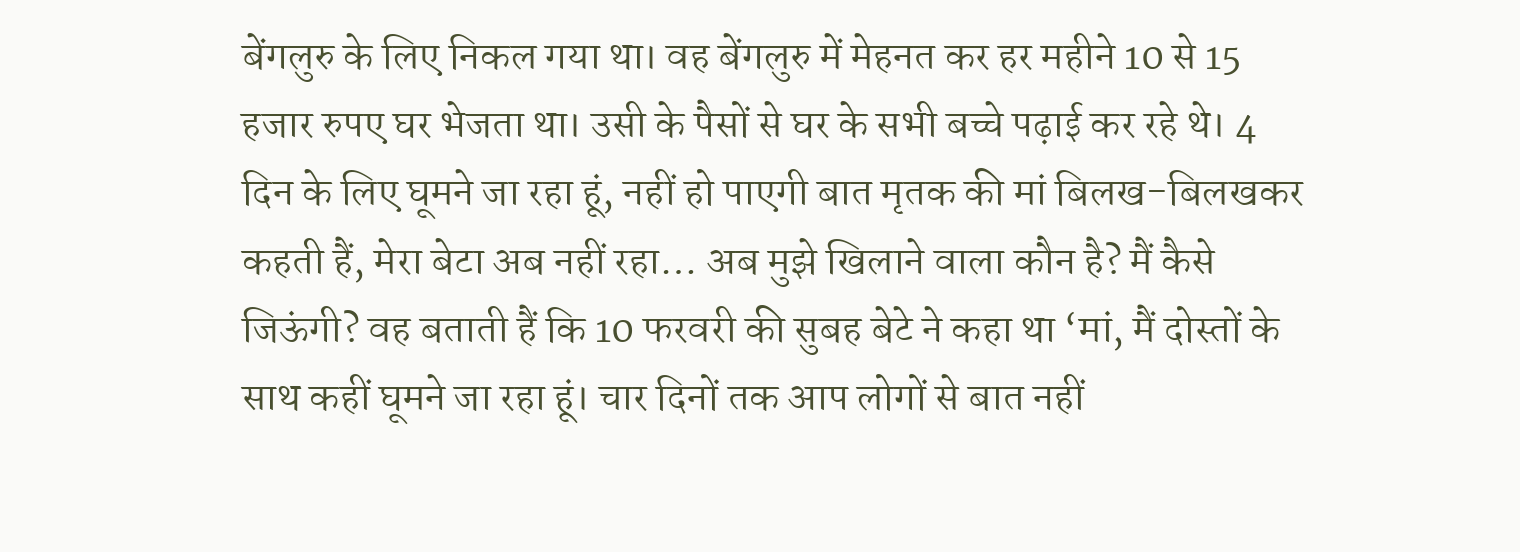बेंगलुरु के लिए निकल गया था। वह बेंगलुरु में मेहनत कर हर महीने 10 से 15 हजार रुपए घर भेजता था। उसी के पैसों से घर के सभी बच्चे पढ़ाई कर रहे थे। 4 दिन के लिए घूमने जा रहा हूं, नहीं हो पाएगी बात मृतक की मां बिलख-बिलखकर कहती हैं, मेरा बेटा अब नहीं रहा… अब मुझे खिलाने वाला कौन है? मैं कैसे जिऊंगी? वह बताती हैं कि 10 फरवरी की सुबह बेटे ने कहा था ‘मां, मैं दोस्तों के साथ कहीं घूमने जा रहा हूं। चार दिनों तक आप लोगों से बात नहीं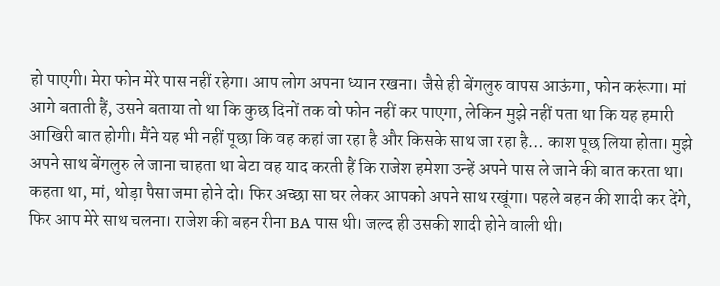हो पाएगी। मेरा फोन मेरे पास नहीं रहेगा। आप लोग अपना ध्यान रखना। जैसे ही बेंगलुरु वापस आऊंगा, फोन करूंगा। मां आगे बताती हैं, उसने बताया तो था कि कुछ दिनों तक वो फोन नहीं कर पाएगा, लेकिन मुझे नहीं पता था कि यह हमारी आखिरी बात होगी। मैंने यह भी नहीं पूछा कि वह कहां जा रहा है और किसके साथ जा रहा है… काश पूछ लिया होता। मुझे अपने साथ बेंगलुरु ले जाना चाहता था बेटा वह याद करती हैं कि राजेश हमेशा उन्हें अपने पास ले जाने की बात करता था। कहता था, मां, थोड़ा पैसा जमा होने दो। फिर अच्छा सा घर लेकर आपको अपने साथ रखूंगा। पहले बहन की शादी कर देंगे, फिर आप मेरे साथ चलना। राजेश की बहन रीना BA पास थी। जल्द ही उसकी शादी होने वाली थी।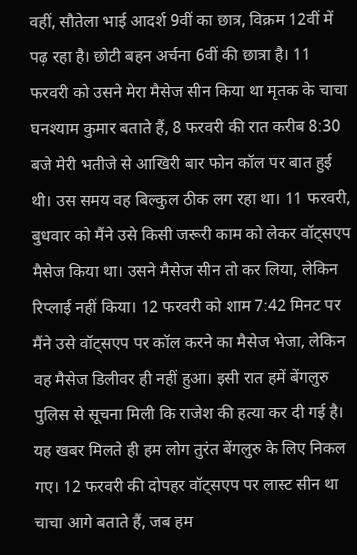वहीं, सौतेला भाई आदर्श 9वीं का छात्र, विक्रम 12वीं में पढ़ रहा है। छोटी बहन अर्चना 6वीं की छात्रा है। 11 फरवरी को उसने मेरा मैसेज सीन किया था मृतक के चाचा घनश्याम कुमार बताते हैं, 8 फरवरी की रात करीब 8:30 बजे मेरी भतीजे से आखिरी बार फोन कॉल पर बात हुई थी। उस समय वह बिल्कुल ठीक लग रहा था। 11 फरवरी, बुधवार को मैंने उसे किसी जरूरी काम को लेकर वॉट्सएप मैसेज किया था। उसने मैसेज सीन तो कर लिया, लेकिन रिप्लाई नहीं किया। 12 फरवरी को शाम 7:42 मिनट पर मैंने उसे वॉट्सएप पर कॉल करने का मैसेज भेजा, लेकिन वह मैसेज डिलीवर ही नहीं हुआ। इसी रात हमें बेंगलुरु पुलिस से सूचना मिली कि राजेश की हत्या कर दी गई है। यह खबर मिलते ही हम लोग तुरंत बेंगलुरु के लिए निकल गए। 12 फरवरी की दोपहर वॉट्सएप पर लास्ट सीन था चाचा आगे बताते हैं, जब हम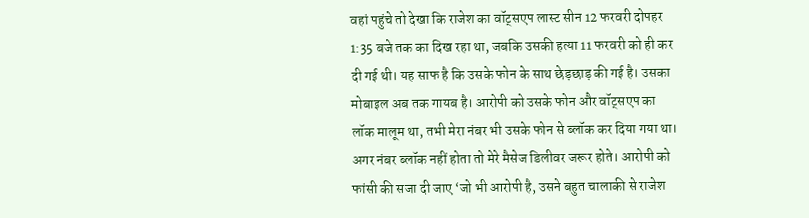वहां पहुंचे तो देखा कि राजेश का वॉट्सएप लास्ट सीन 12 फरवरी दोपहर 1:35 बजे तक का दिख रहा था, जबकि उसकी हत्या 11 फरवरी को ही कर दी गई थी। यह साफ है कि उसके फोन के साथ छेड़छाड़ की गई है। उसका मोबाइल अब तक गायब है। आरोपी को उसके फोन और वॉट्सएप का लॉक मालूम था, तभी मेरा नंबर भी उसके फोन से ब्लॉक कर दिया गया था। अगर नंबर ब्लॉक नहीं होता तो मेरे मैसेज डिलीवर जरूर होते। आरोपी को फांसी की सजा दी जाए ‘जो भी आरोपी है, उसने बहुत चालाकी से राजेश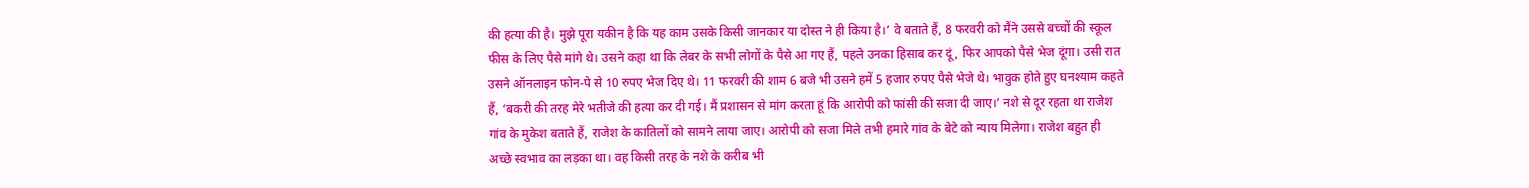की हत्या की है। मुझे पूरा यकीन है कि यह काम उसके किसी जानकार या दोस्त ने ही किया है।’ वे बताते हैं, 8 फरवरी को मैंने उससे बच्चों की स्कूल फीस के लिए पैसे मांगे थे। उसने कहा था कि लेबर के सभी लोगों के पैसे आ गए हैं, पहले उनका हिसाब कर दूं, फिर आपको पैसे भेज दूंगा। उसी रात उसने ऑनलाइन फोन-पे से 10 रुपए भेज दिए थे। 11 फरवरी की शाम 6 बजे भी उसने हमें 5 हजार रुपए पैसे भेजे थे। भावुक होते हुए घनश्याम कहते हैं, ‘बकरी की तरह मेरे भतीजे की हत्या कर दी गई। मैं प्रशासन से मांग करता हूं कि आरोपी को फांसी की सजा दी जाए।’ नशे से दूर रहता था राजेश गांव के मुकेश बताते हैं, राजेश के कातिलों को सामने लाया जाए। आरोपी को सजा मिले तभी हमारे गांव के बेटे को न्याय मिलेगा। राजेश बहुत ही अच्छे स्वभाव का लड़का था। वह किसी तरह के नशे के करीब भी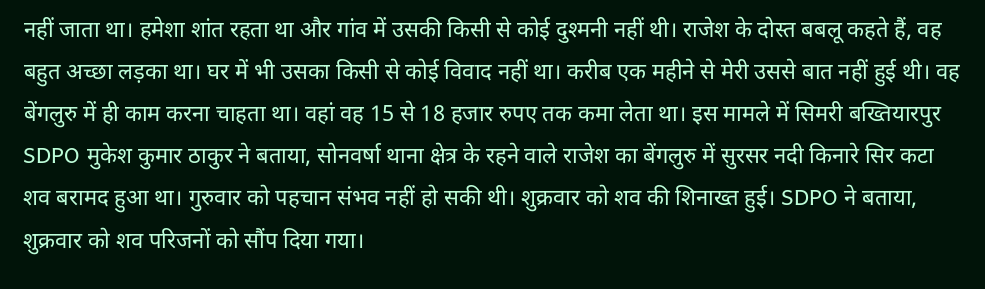नहीं जाता था। हमेशा शांत रहता था और गांव में उसकी किसी से कोई दुश्मनी नहीं थी। राजेश के दोस्त बबलू कहते हैं, वह बहुत अच्छा लड़का था। घर में भी उसका किसी से कोई विवाद नहीं था। करीब एक महीने से मेरी उससे बात नहीं हुई थी। वह बेंगलुरु में ही काम करना चाहता था। वहां वह 15 से 18 हजार रुपए तक कमा लेता था। इस मामले में सिमरी बख्तियारपुर SDPO मुकेश कुमार ठाकुर ने बताया, सोनवर्षा थाना क्षेत्र के रहने वाले राजेश का बेंगलुरु में सुरसर नदी किनारे सिर कटा शव बरामद हुआ था। गुरुवार को पहचान संभव नहीं हो सकी थी। शुक्रवार को शव की शिनाख्त हुई। SDPO ने बताया, शुक्रवार को शव परिजनों को सौंप दिया गया।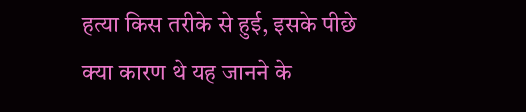हत्या किस तरीके से हुई, इसके पीछे क्या कारण थे यह जानने के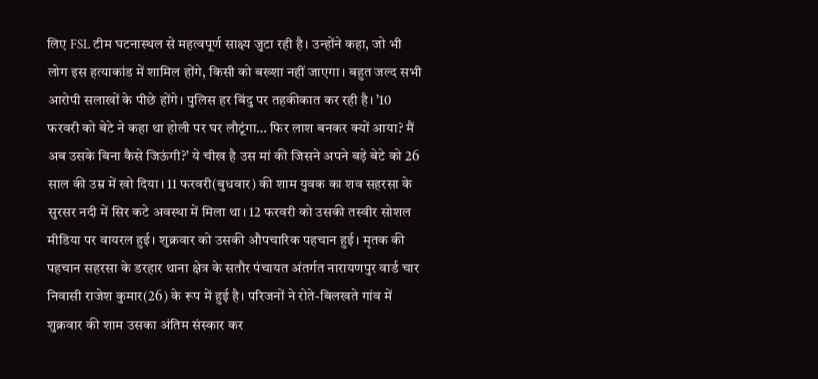लिए FSL टीम घटनास्थल से महत्वपूर्ण साक्ष्य जुटा रही है। उन्होंने कहा, जो भी लोग इस हत्याकांड में शामिल होंगे, किसी को बख्शा नहीं जाएगा। बहुत जल्द सभी आरोपी सलाखों के पीछे होंगे। पुलिस हर बिंदु पर तहकीकात कर रही है। ’10 फरवरी को बेटे ने कहा था होली पर घर लौटूंगा… फिर लाश बनकर क्यों आया? मैं अब उसके बिना कैसे जिऊंगी?’ ये चीख है उस मां की जिसने अपने बड़े बेटे को 26 साल की उम्र में खो दिया। 11 फरवरी(बुधवार) की शाम युवक का शव सहरसा के सुरसर नदी में सिर कटे अवस्था में मिला था। 12 फरवरी को उसकी तस्वीर सोशल मीडिया पर वायरल हुई। शुक्रवार को उसकी औपचारिक पहचान हुई। मृतक की पहचान सहरसा के डरहार थाना क्षेत्र के सतौर पंचायत अंतर्गत नारायणपुर वार्ड चार निवासी राजेश कुमार(26) के रूप में हुई है। परिजनों ने रोते-बिलखते गांव में शुक्रवार की शाम उसका अंतिम संस्कार कर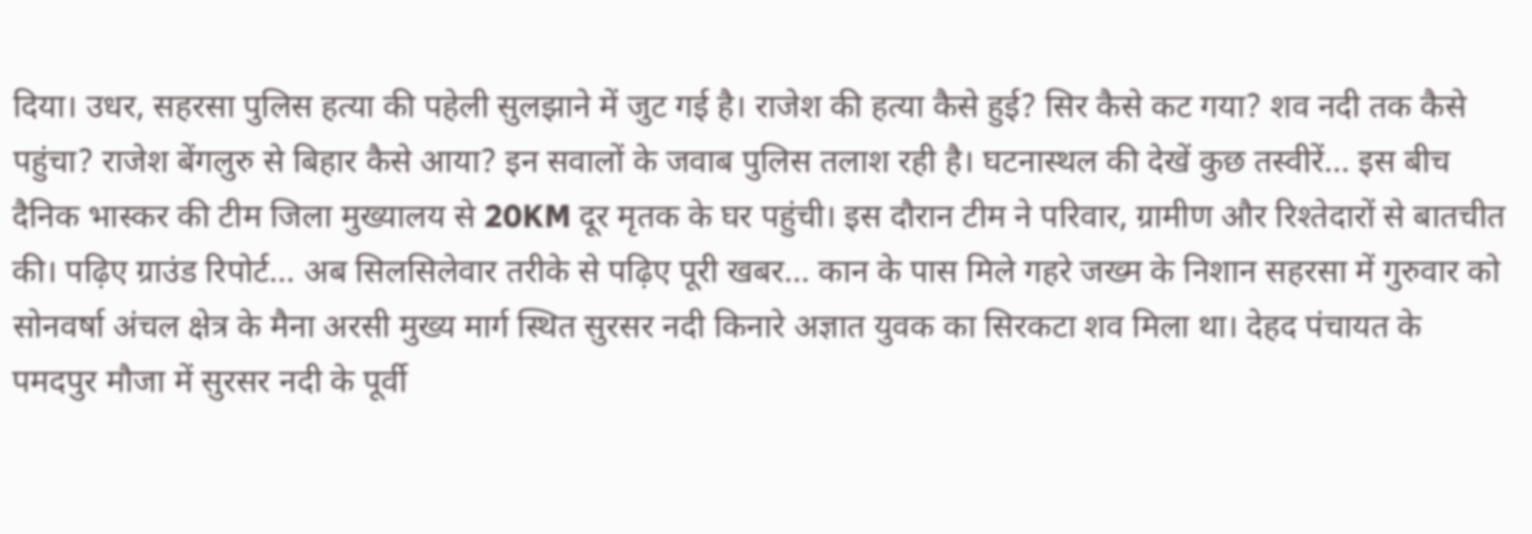दिया। उधर, सहरसा पुलिस हत्या की पहेली सुलझाने में जुट गई है। राजेश की हत्या कैसे हुई? सिर कैसे कट गया? शव नदी तक कैसे पहुंचा? राजेश बेंगलुरु से बिहार कैसे आया? इन सवालों के जवाब पुलिस तलाश रही है। घटनास्थल की देखें कुछ तस्वीरें… इस बीच दैनिक भास्कर की टीम जिला मुख्यालय से 20KM दूर मृतक के घर पहुंची। इस दौरान टीम ने परिवार, ग्रामीण और रिश्तेदारों से बातचीत की। पढ़िए ग्राउंड रिपोर्ट… अब सिलसिलेवार तरीके से पढ़िए पूरी खबर… कान के पास मिले गहरे जख्म के निशान सहरसा में गुरुवार को सोनवर्षा अंचल क्षेत्र के मैना अरसी मुख्य मार्ग स्थित सुरसर नदी किनारे अज्ञात युवक का सिरकटा शव मिला था। देहद पंचायत के पमदपुर मौजा में सुरसर नदी के पूर्वी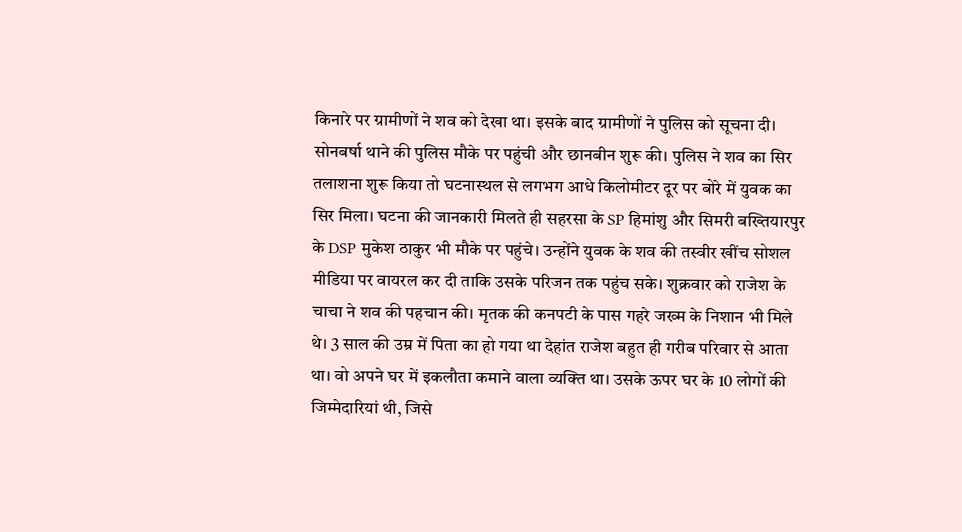किनारे पर ग्रामीणों ने शव को देखा था। इसके बाद ग्रामीणों ने पुलिस को सूचना दी। सोनबर्षा थाने की पुलिस मौके पर पहुंची और छानबीन शुरू की। पुलिस ने शव का सिर तलाशना शुरू किया तो घटनास्थल से लगभग आधे किलोमीटर दूर पर बोरे में युवक का सिर मिला। घटना की जानकारी मिलते ही सहरसा के SP हिमांशु और सिमरी बख्तियारपुर के DSP मुकेश ठाकुर भी मौके पर पहुंचे। उन्होंने युवक के शव की तस्वीर खींच सोशल मीडिया पर वायरल कर दी ताकि उसके परिजन तक पहुंच सके। शुक्रवार को राजेश के चाचा ने शव की पहचान की। मृतक की कनपटी के पास गहरे जख्म के निशान भी मिले थे। 3 साल की उम्र में पिता का हो गया था देहांत राजेश बहुत ही गरीब परिवार से आता था। वो अपने घर में इकलौता कमाने वाला व्यक्ति था। उसके ऊपर घर के 10 लोगों की जिम्मेदारियां थी, जिसे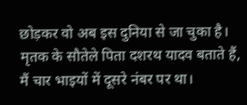छोड़कर वो अब इस दुनिया से जा चुका है। मृतक के सौतेले पिता दशरथ यादव बताते हैं, मैं चार भाइयों में दूसरे नंबर पर था।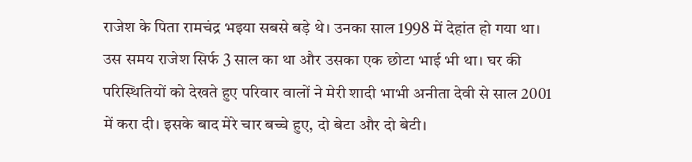राजेश के पिता रामचंद्र भइया सबसे बड़े थे। उनका साल 1998 में देहांत हो गया था। उस समय राजेश सिर्फ 3 साल का था और उसका एक छोटा भाई भी था। घर की परिस्थितियों को देखते हुए परिवार वालों ने मेरी शादी भाभी अनीता देवी से साल 2001 में करा दी। इसके बाद मेरे चार बच्चे हुए, दो बेटा और दो बेटी।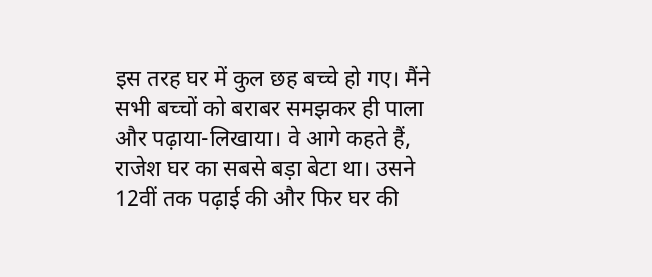इस तरह घर में कुल छह बच्चे हो गए। मैंने सभी बच्चों को बराबर समझकर ही पाला और पढ़ाया-लिखाया। वे आगे कहते हैं, राजेश घर का सबसे बड़ा बेटा था। उसने 12वीं तक पढ़ाई की और फिर घर की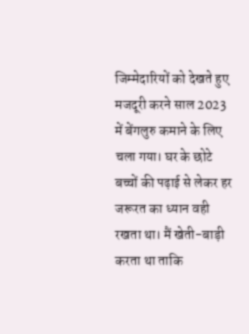जिम्मेदारियों को देखते हुए मजदूरी करने साल 2023 में बेंगलुरु कमाने के लिए चला गया। घर के छोटे बच्चों की पढ़ाई से लेकर हर जरूरत का ध्यान वही रखता था। मैं खेती-बाड़ी करता था ताकि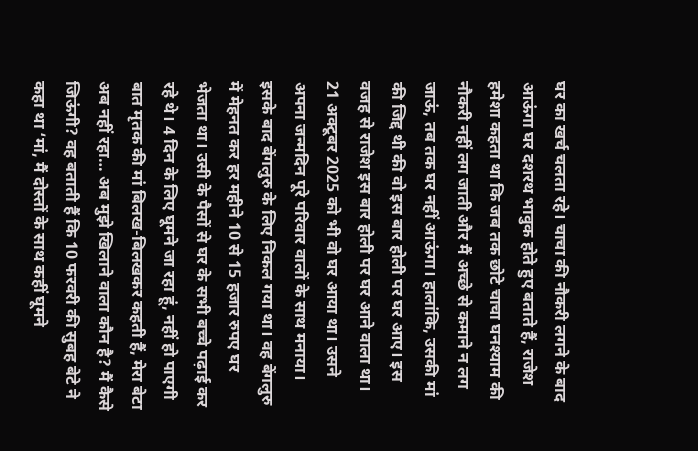घर का खर्च चलता रहे। चाचा की नौकरी लगने के बाद आऊंगा घर दशरथ भावुक होते हुए बताते हैं, राजेश हमेशा कहता था कि जब तक छोटे चाचा घनश्याम की नौकरी नहीं लग जाती और मैं अच्छे से कमाने न लग जाऊं, तब तक घर नहीं आऊंगा। हालांकि, उसकी मां की जिद्द थी की वो इस बार होली पर घर आए। इस वजह से राजेश इस बार होली पर घर आने वाला था। 21 अक्टूबर 2025 को भी वो घर आया था। उसने अपना जन्मदिन पूरे परिवार वालों के साथ मनाया। इसके बाद बेंगलुरु के लिए निकल गया था। वह बेंगलुरु में मेहनत कर हर महीने 10 से 15 हजार रुपए घर भेजता था। उसी के पैसों से घर के सभी बच्चे पढ़ाई कर रहे थे। 4 दिन के लिए घूमने जा रहा हूं, नहीं हो पाएगी बात मृतक की मां बिलख-बिलखकर कहती हैं, मेरा बेटा अब नहीं रहा… अब मुझे खिलाने वाला कौन है? मैं कैसे जिऊंगी? वह बताती हैं कि 10 फरवरी की सुबह बेटे ने कहा था ‘मां, मैं दोस्तों के साथ कहीं घूमने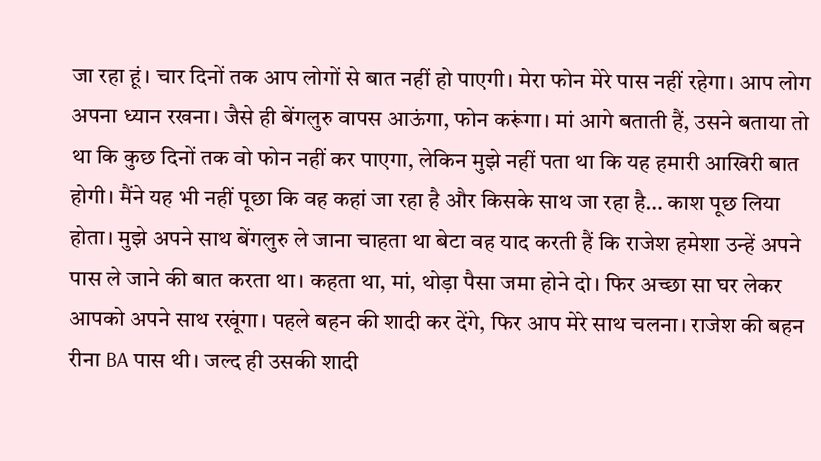जा रहा हूं। चार दिनों तक आप लोगों से बात नहीं हो पाएगी। मेरा फोन मेरे पास नहीं रहेगा। आप लोग अपना ध्यान रखना। जैसे ही बेंगलुरु वापस आऊंगा, फोन करूंगा। मां आगे बताती हैं, उसने बताया तो था कि कुछ दिनों तक वो फोन नहीं कर पाएगा, लेकिन मुझे नहीं पता था कि यह हमारी आखिरी बात होगी। मैंने यह भी नहीं पूछा कि वह कहां जा रहा है और किसके साथ जा रहा है… काश पूछ लिया होता। मुझे अपने साथ बेंगलुरु ले जाना चाहता था बेटा वह याद करती हैं कि राजेश हमेशा उन्हें अपने पास ले जाने की बात करता था। कहता था, मां, थोड़ा पैसा जमा होने दो। फिर अच्छा सा घर लेकर आपको अपने साथ रखूंगा। पहले बहन की शादी कर देंगे, फिर आप मेरे साथ चलना। राजेश की बहन रीना BA पास थी। जल्द ही उसकी शादी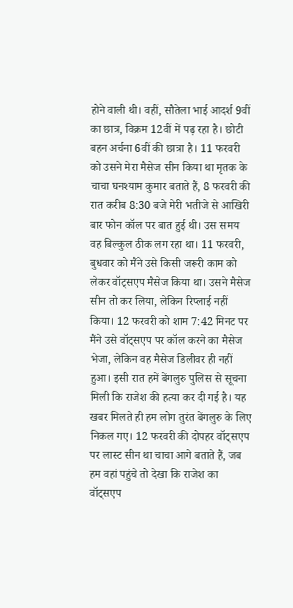होने वाली थी। वहीं, सौतेला भाई आदर्श 9वीं का छात्र, विक्रम 12वीं में पढ़ रहा है। छोटी बहन अर्चना 6वीं की छात्रा है। 11 फरवरी को उसने मेरा मैसेज सीन किया था मृतक के चाचा घनश्याम कुमार बताते हैं, 8 फरवरी की रात करीब 8:30 बजे मेरी भतीजे से आखिरी बार फोन कॉल पर बात हुई थी। उस समय वह बिल्कुल ठीक लग रहा था। 11 फरवरी, बुधवार को मैंने उसे किसी जरूरी काम को लेकर वॉट्सएप मैसेज किया था। उसने मैसेज सीन तो कर लिया, लेकिन रिप्लाई नहीं किया। 12 फरवरी को शाम 7:42 मिनट पर मैंने उसे वॉट्सएप पर कॉल करने का मैसेज भेजा, लेकिन वह मैसेज डिलीवर ही नहीं हुआ। इसी रात हमें बेंगलुरु पुलिस से सूचना मिली कि राजेश की हत्या कर दी गई है। यह खबर मिलते ही हम लोग तुरंत बेंगलुरु के लिए निकल गए। 12 फरवरी की दोपहर वॉट्सएप पर लास्ट सीन था चाचा आगे बताते हैं, जब हम वहां पहुंचे तो देखा कि राजेश का वॉट्सएप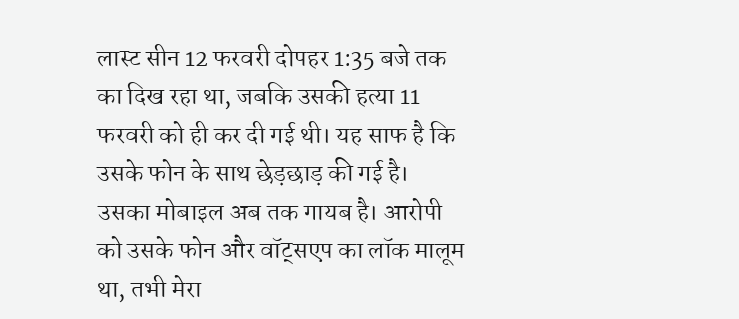लास्ट सीन 12 फरवरी दोपहर 1:35 बजे तक का दिख रहा था, जबकि उसकी हत्या 11 फरवरी को ही कर दी गई थी। यह साफ है कि उसके फोन के साथ छेड़छाड़ की गई है। उसका मोबाइल अब तक गायब है। आरोपी को उसके फोन और वॉट्सएप का लॉक मालूम था, तभी मेरा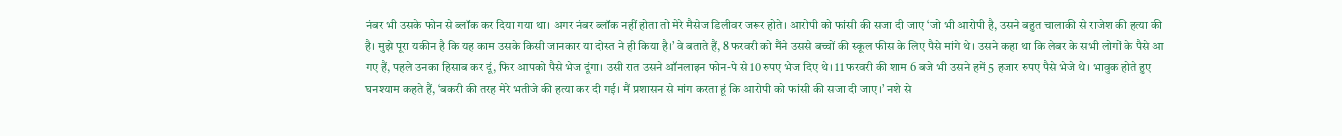नंबर भी उसके फोन से ब्लॉक कर दिया गया था। अगर नंबर ब्लॉक नहीं होता तो मेरे मैसेज डिलीवर जरूर होते। आरोपी को फांसी की सजा दी जाए ‘जो भी आरोपी है, उसने बहुत चालाकी से राजेश की हत्या की है। मुझे पूरा यकीन है कि यह काम उसके किसी जानकार या दोस्त ने ही किया है।’ वे बताते हैं, 8 फरवरी को मैंने उससे बच्चों की स्कूल फीस के लिए पैसे मांगे थे। उसने कहा था कि लेबर के सभी लोगों के पैसे आ गए हैं, पहले उनका हिसाब कर दूं, फिर आपको पैसे भेज दूंगा। उसी रात उसने ऑनलाइन फोन-पे से 10 रुपए भेज दिए थे। 11 फरवरी की शाम 6 बजे भी उसने हमें 5 हजार रुपए पैसे भेजे थे। भावुक होते हुए घनश्याम कहते हैं, ‘बकरी की तरह मेरे भतीजे की हत्या कर दी गई। मैं प्रशासन से मांग करता हूं कि आरोपी को फांसी की सजा दी जाए।’ नशे से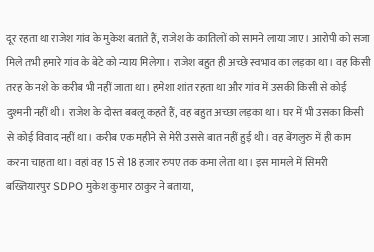दूर रहता था राजेश गांव के मुकेश बताते हैं, राजेश के कातिलों को सामने लाया जाए। आरोपी को सजा मिले तभी हमारे गांव के बेटे को न्याय मिलेगा। राजेश बहुत ही अच्छे स्वभाव का लड़का था। वह किसी तरह के नशे के करीब भी नहीं जाता था। हमेशा शांत रहता था और गांव में उसकी किसी से कोई दुश्मनी नहीं थी। राजेश के दोस्त बबलू कहते हैं, वह बहुत अच्छा लड़का था। घर में भी उसका किसी से कोई विवाद नहीं था। करीब एक महीने से मेरी उससे बात नहीं हुई थी। वह बेंगलुरु में ही काम करना चाहता था। वहां वह 15 से 18 हजार रुपए तक कमा लेता था। इस मामले में सिमरी बख्तियारपुर SDPO मुकेश कुमार ठाकुर ने बताया,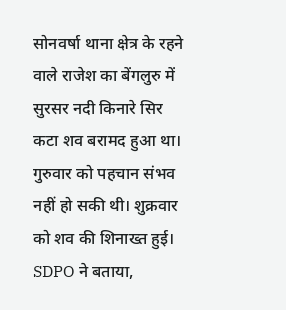सोनवर्षा थाना क्षेत्र के रहने वाले राजेश का बेंगलुरु में सुरसर नदी किनारे सिर कटा शव बरामद हुआ था। गुरुवार को पहचान संभव नहीं हो सकी थी। शुक्रवार को शव की शिनाख्त हुई। SDPO ने बताया,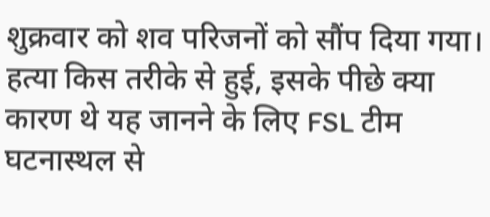शुक्रवार को शव परिजनों को सौंप दिया गया। हत्या किस तरीके से हुई, इसके पीछे क्या कारण थे यह जानने के लिए FSL टीम घटनास्थल से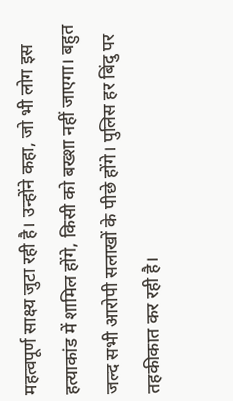महत्वपूर्ण साक्ष्य जुटा रही है। उन्होंने कहा, जो भी लोग इस हत्याकांड में शामिल होंगे, किसी को बख्शा नहीं जाएगा। बहुत जल्द सभी आरोपी सलाखों के पीछे होंगे। पुलिस हर बिंदु पर तहकीकात कर रही है।